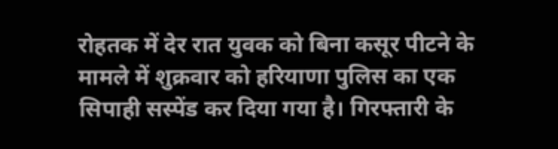रोहतक में देर रात युवक को बिना कसूर पीटने के मामले में शुक्रवार को हरियाणा पुलिस का एक सिपाही सस्पेंड कर दिया गया है। गिरफ्तारी के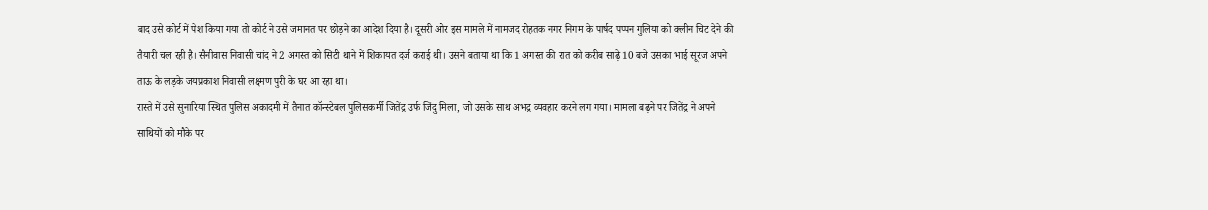बाद उसे कोर्ट में पेश किया गया तो कोर्ट ने उसे जमानत पर छोड़ने का आदेश दिया है। दूसरी ओर इस मामले में नामजद रोहतक नगर निगम के पार्षद पप्पन गुलिया को क्लीन चिट देने की तैयारी चल रही है। सैनीवास निवासी चांद ने 2 अगस्त को सिटी थाने में शिकायत दर्ज कराई थी। उसने बताया था कि 1 अगस्त की रात को करीब साढ़े 10 बजे उसका भाई सूरज अपने ताऊ के लड़के जयप्रकाश निवासी लक्ष्मण पुरी के घर आ रहा था।
रास्ते में उसे सुनारिया स्थित पुलिस अकादमी में तैनात कॉन्स्टेबल पुलिसकर्मी जितेंद्र उर्फ जिंदु मिला, जो उसके साथ अभद्र व्यवहार करने लग गया। मामला बढ़ने पर जितेंद्र ने अपने साथियों को मौके पर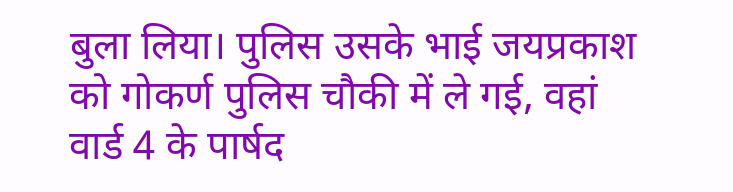बुला लिया। पुलिस उसके भाई जयप्रकाश को गोकर्ण पुलिस चौकी में ले गई, वहां वार्ड 4 के पार्षद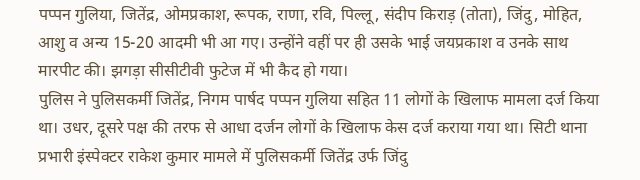पप्पन गुलिया, जितेंद्र, ओमप्रकाश, रूपक, राणा, रवि, पिल्लू, संदीप किराड़ (तोता), जिंदु, मोहित, आशु व अन्य 15-20 आदमी भी आ गए। उन्होंने वहीं पर ही उसके भाई जयप्रकाश व उनके साथ मारपीट की। झगड़ा सीसीटीवी फुटेज में भी कैद हो गया।
पुलिस ने पुलिसकर्मी जितेंद्र, निगम पार्षद पप्पन गुलिया सहित 11 लोगों के खिलाफ मामला दर्ज किया था। उधर, दूसरे पक्ष की तरफ से आधा दर्जन लोगों के खिलाफ केस दर्ज कराया गया था। सिटी थाना प्रभारी इंस्पेक्टर राकेश कुमार मामले में पुलिसकर्मी जितेंद्र उर्फ जिंदु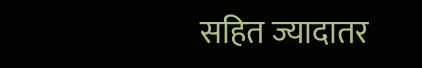सहित ज्यादातर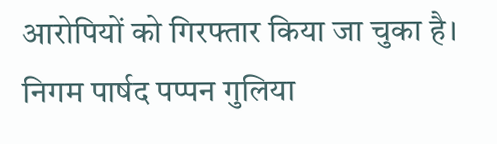आरोपियों को गिरफ्तार किया जा चुका है। निगम पार्षद पप्पन गुलिया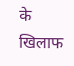के खिलाफ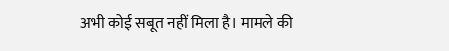अभी कोई सबूत नहीं मिला है। मामले की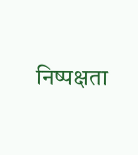निष्पक्षता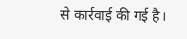से कार्रवाई की गई है।